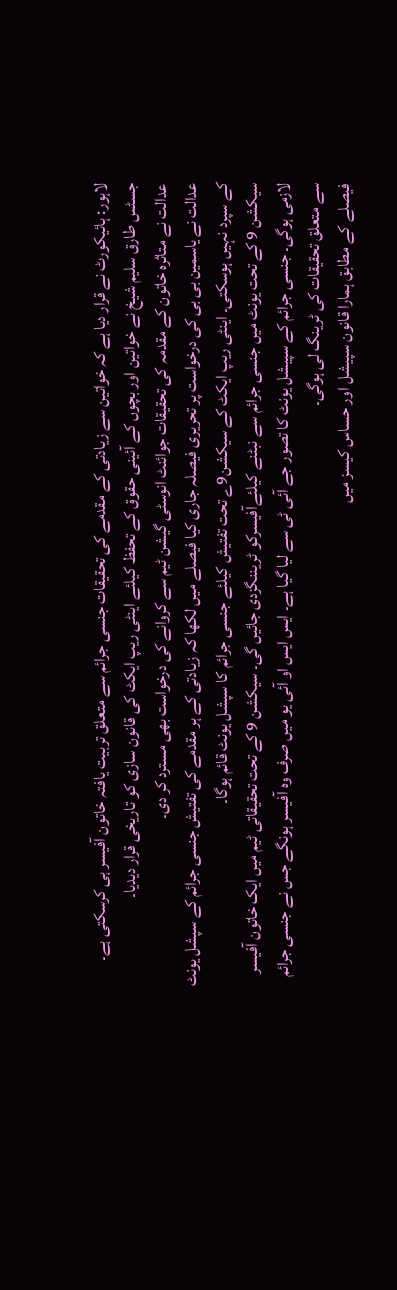لاہور: ہائیکورٹ نے قرار دیا ہے کہ خواتین سے زیادتی کے مقدمے کی تحقیقات جنسی جرائم سے متعلق تربیت یافتہ خاتون آفیسر ہی کرسکتی ہے۔
جسٹس طارق سلیم شیخ نے خواتین اور بچوں کے آئینی حقوق کے تحفظ کیلئے اینٹی ریپ ایکٹ کی قانون سازی کو تاریخی قرار دیدیا۔
عدالت نے متاثرہ خاتون کے مقدمہ کی تحقیقات جوائنٹ انوسٹی گیشن ٹیم سے کروانے کی درخواست بھی مسترد کر دی۔
عدالت نے یاسمین بی بی کی درخواست پر تحریری فیصلہ جاری کیا فیصلے میں لکھا کہ زیادتی کے ہر مقدمے کی تفتیش جنسی جرائم کے سپشل یونٹ کے سپرد نہیں ہوسکتی۔ اینٹی ریپ ایکٹ کے سیکشن9ے تحت تفتیش کیلئے جنسی جرائم کا سپشل یونٹ قائم ہوگا۔
سیکشن 9 کے تحت یونٹ میں جنسی جرائم سے نبٹنے کیلئےآفیسرکو ٹریننگزدی جائیں گی۔ سیکشن 9 کے تحت تحقیقاتی ٹیم میں ایک خاتون آفیسر لازمی ہوگی۔ جنسی جرائم کے سپیشل یونٹ کا تصور جے آئی ٹی سے لیا گیا ہے۔ ایس ایس او آئی یو میں صرف وہ آفیسر ہونگے جس نے جنسی جرائم سے متعلق تحقیقات کی ٹرینگ لی ہوگی۔
فیصلے کے مطابق ہمارا قانون سپیشل اور حساس کیسز میں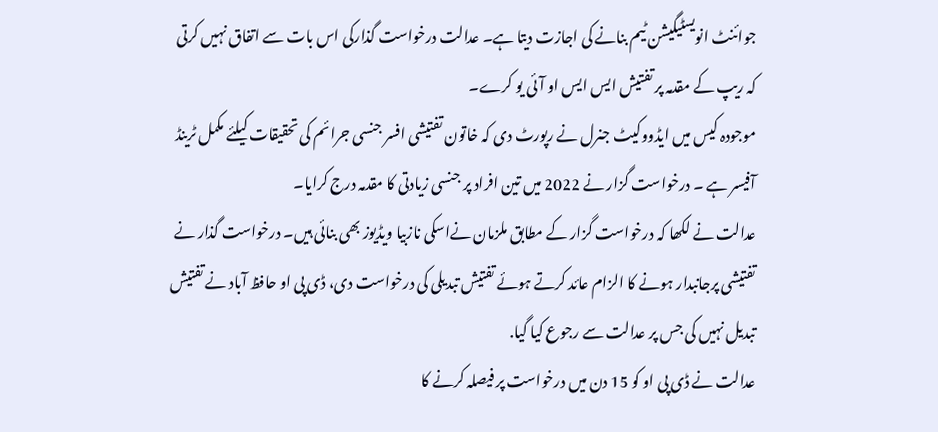جوائنٹ انویسٹیگیشن ٹیم بنانے کی اجازت دیتا ہے۔ عدالت درخواست گذارکی اس بات سے اتفاق نہیں کرتی کہ ریپ کے مقدمہ پر تفتیش ایس ایس او آئی یو کرے۔
موجودہ کیس میں ایڈووکیٹ جنرل نے رپورٹ دی کہ خاتون تفتیشی افسر جنسی جرائم کی تحقیقات کیلئے مکمل ٹرینڈ آفیسر ہے ۔ درخواست گزار نے 2022 میں تین افراد پر جنسی زیادتی کا مقدمہ درج کرایا۔
عدالت نے لکھا کہ درخواست گزار کے مطابق ملزمان نےاسکی نازبیا ویڈیوز بھی بنائی ہیں۔ درخواست گذار نے تفتیشی پرجانبدار ہونے کا الزام عائد کرتے ہوئے تفتیش تبدیلی کی درخواست دی، ڈی پی او حافظ آباد نے تفتیش تبدیل نہیں کی جس پر عدالت سے رجوع کیا گیا.
عدالت نے ڈی پی او کو 15 دن میں درخواست پر فیصلہ کرنے کا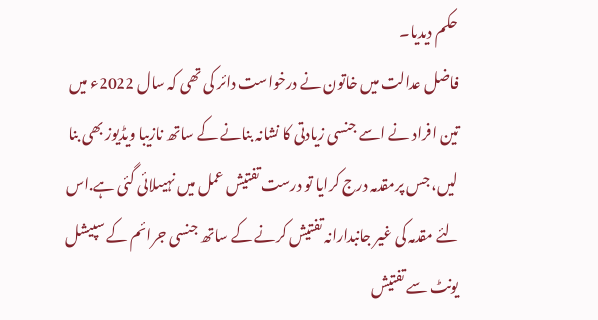حکم دیدیا۔
فاضل عدالت میں خاتون نے درخواست دائر کی تھی کہ سال 2022ء میں تین افراد نے اسے جنسی زیادتی کا نشانہ بنانے کے ساتھ نازیبا ویڈیوز بھی بنا لیں، جس پرمقدمہ درج کرایا تو درست تفتیش عمل میں نہیںلائی گئی ہے.اس لئے مقدمہ کی غیر جانبدارانہ تفتیش کرنے کے ساتھ جنسی جرائم کے سپیشل یونٹ سے تفتیش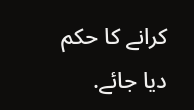کرانے کا حکم دیا جائے.